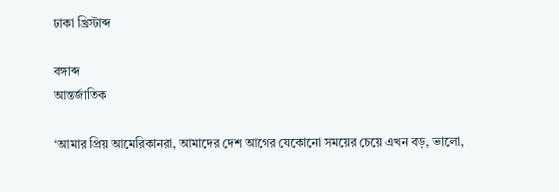ঢাকা খ্রিস্টাব্দ

বঙ্গাব্দ
আন্তর্জাতিক

‘আমার প্রিয় আমেরিকানরা, আমাদের দেশ আগের যেকোনো সময়ের চেয়ে এখন বড়, ভালো,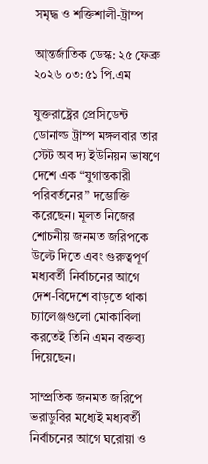সমৃদ্ধ ও শক্তিশালী-ট্রাম্প

আ্ন্তর্জাতিক ডেস্ক: ২৫ ফেব্রু ২০২৬ ০৩:৫১ পি.এম

যুক্তরাষ্ট্রের প্রেসিডেন্ট ডোনাল্ড ট্রাম্প মঙ্গলবার তার স্টেট অব দ্য ইউনিয়ন ভাষণে দেশে এক “যুগান্তকারী পরিবর্তনের” দম্ভোক্তি করেছেন। মূলত নিজের শোচনীয় জনমত জরিপকে উল্টে দিতে এবং গুরুত্বপূর্ণ মধ্যবর্তী নির্বাচনের আগে দেশ-বিদেশে বাড়তে থাকা চ্যালেঞ্জগুলো মোকাবিলা করতেই তিনি এমন বক্তব্য দিয়েছেন।

সাম্প্রতিক জনমত জরিপে ভরাডুবির মধ্যেই মধ্যবর্তী নির্বাচনের আগে ঘরোয়া ও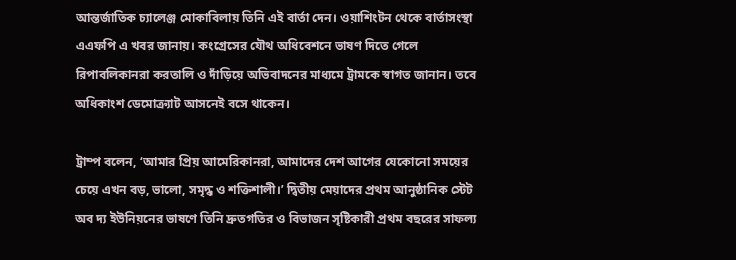আন্তর্জাতিক চ্যালেঞ্জ মোকাবিলায় তিনি এই বার্তা দেন। ওয়াশিংটন থেকে বার্তাসংস্থা এএফপি এ খবর জানায়। কংগ্রেসের যৌথ অধিবেশনে ভাষণ দিতে গেলে রিপাবলিকানরা করতালি ও দাঁড়িয়ে অভিবাদনের মাধ্যমে ট্রামকে স্বাগত জানান। তবে অধিকাংশ ডেমোক্র্যাট আসনেই বসে থাকেন।

ট্রাম্প বলেন, ‘আমার প্রিয় আমেরিকানরা, আমাদের দেশ আগের যেকোনো সময়ের চেয়ে এখন বড়, ভালো, সমৃদ্ধ ও শক্তিশালী।’ দ্বিতীয় মেয়াদের প্রথম আনুষ্ঠানিক স্টেট অব দ্য ইউনিয়নের ভাষণে তিনি দ্রুতগতির ও বিভাজন সৃষ্টিকারী প্রথম বছরের সাফল্য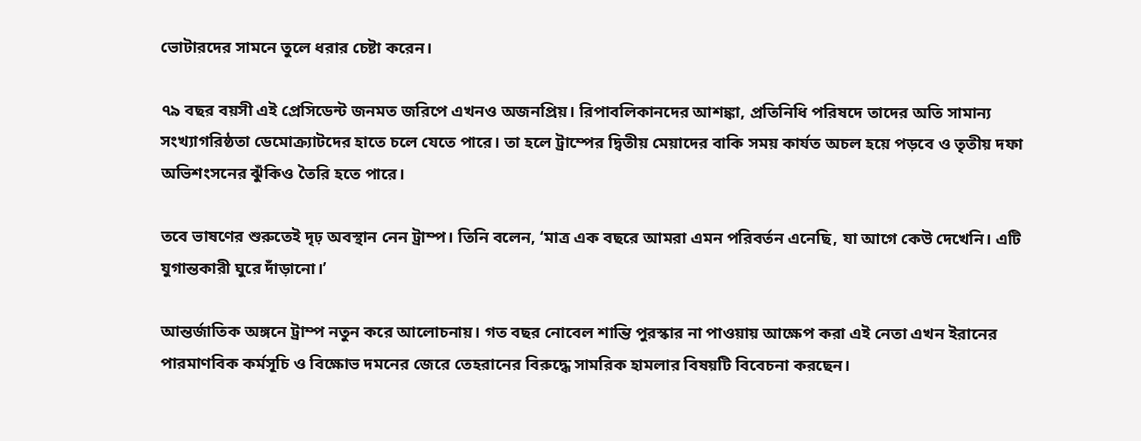ভোটারদের সামনে তুলে ধরার চেষ্টা করেন।

৭৯ বছর বয়সী এই প্রেসিডেন্ট জনমত জরিপে এখনও অজনপ্রিয়। রিপাবলিকানদের আশঙ্কা, প্রতিনিধি পরিষদে তাদের অতি সামান্য সংখ্যাগরিষ্ঠতা ডেমোক্র্যাটদের হাতে চলে যেতে পারে। তা হলে ট্রাম্পের দ্বিতীয় মেয়াদের বাকি সময় কার্যত অচল হয়ে পড়বে ও তৃতীয় দফা অভিশংসনের ঝুঁকিও তৈরি হতে পারে।

তবে ভাষণের শুরুতেই দৃঢ় অবস্থান নেন ট্রাম্প। তিনি বলেন, ‘মাত্র এক বছরে আমরা এমন পরিবর্তন এনেছি, যা আগে কেউ দেখেনি। এটি যুগান্তকারী ঘুরে দাঁড়ানো।’

আন্তর্জাতিক অঙ্গনে ট্রাম্প নতুন করে আলোচনায়। গত বছর নোবেল শান্তি পুরস্কার না পাওয়ায় আক্ষেপ করা এই নেতা এখন ইরানের পারমাণবিক কর্মসূচি ও বিক্ষোভ দমনের জেরে তেহরানের বিরুদ্ধে সামরিক হামলার বিষয়টি বিবেচনা করছেন।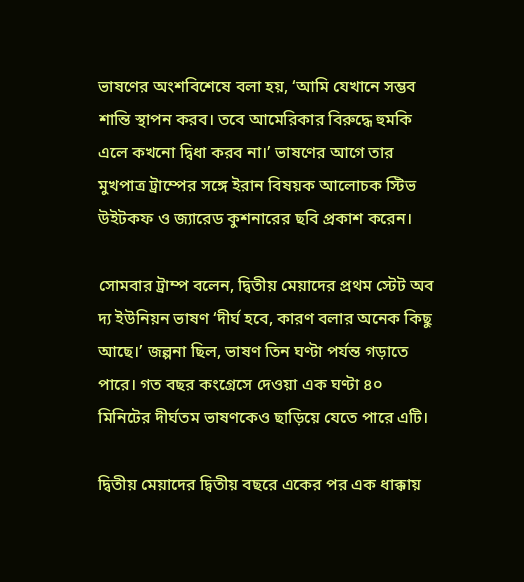ভাষণের অংশবিশেষে বলা হয়, ‘আমি যেখানে সম্ভব শান্তি স্থাপন করব। তবে আমেরিকার বিরুদ্ধে হুমকি এলে কখনো দ্বিধা করব না।’ ভাষণের আগে তার মুখপাত্র ট্রাম্পের সঙ্গে ইরান বিষয়ক আলোচক স্টিভ উইটকফ ও জ্যারেড কুশনারের ছবি প্রকাশ করেন।

সোমবার ট্রাম্প বলেন, দ্বিতীয় মেয়াদের প্রথম স্টেট অব দ্য ইউনিয়ন ভাষণ ‘দীর্ঘ হবে, কারণ বলার অনেক কিছু আছে।’ জল্পনা ছিল, ভাষণ তিন ঘণ্টা পর্যন্ত গড়াতে পারে। গত বছর কংগ্রেসে দেওয়া এক ঘণ্টা ৪০ মিনিটের দীর্ঘতম ভাষণকেও ছাড়িয়ে যেতে পারে এটি।

দ্বিতীয় মেয়াদের দ্বিতীয় বছরে একের পর এক ধাক্কায়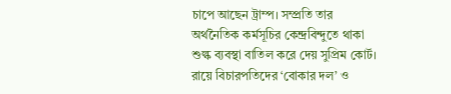চাপে আছেন ট্রাম্প। সম্প্রতি তার অর্থনৈতিক কর্মসূচির কেন্দ্রবিন্দুতে থাকা শুল্ক ব্যবস্থা বাতিল করে দেয় সুপ্রিম কোর্ট। রায়ে বিচারপতিদের ‘বোকার দল’ ও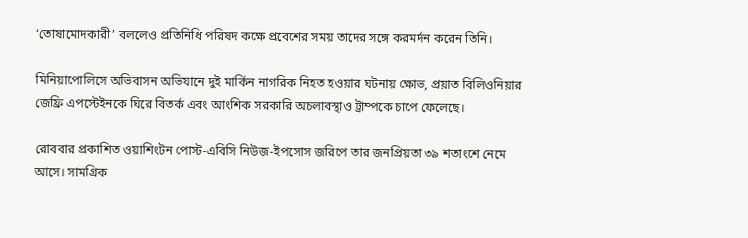‘তোষামোদকারী’ বললেও প্রতিনিধি পরিষদ কক্ষে প্রবেশের সময় তাদের সঙ্গে করমর্দন করেন তিনি।

মিনিয়াপোলিসে অভিবাসন অভিযানে দুই মার্কিন নাগরিক নিহত হওয়ার ঘটনায় ক্ষোভ, প্রয়াত বিলিওনিয়ার জেফ্রি এপস্টেইনকে ঘিরে বিতর্ক এবং আংশিক সরকারি অচলাবস্থাও ট্রাম্পকে চাপে ফেলেছে।

রোববার প্রকাশিত ওয়াশিংটন পোস্ট-এবিসি নিউজ-ইপসোস জরিপে তার জনপ্রিয়তা ৩৯ শতাংশে নেমে আসে। সামগ্রিক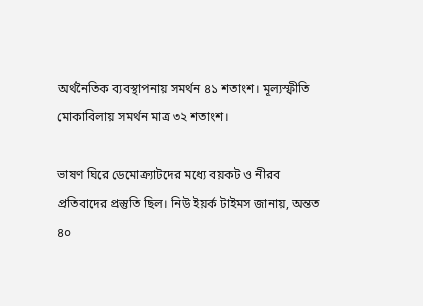অর্থনৈতিক ব্যবস্থাপনায় সমর্থন ৪১ শতাংশ। মূল্যস্ফীতি মোকাবিলায় সমর্থন মাত্র ৩২ শতাংশ।

ভাষণ ঘিরে ডেমোক্র্যাটদের মধ্যে বয়কট ও নীরব প্রতিবাদের প্রস্তুতি ছিল। নিউ ইয়র্ক টাইমস জানায়, অন্তত ৪০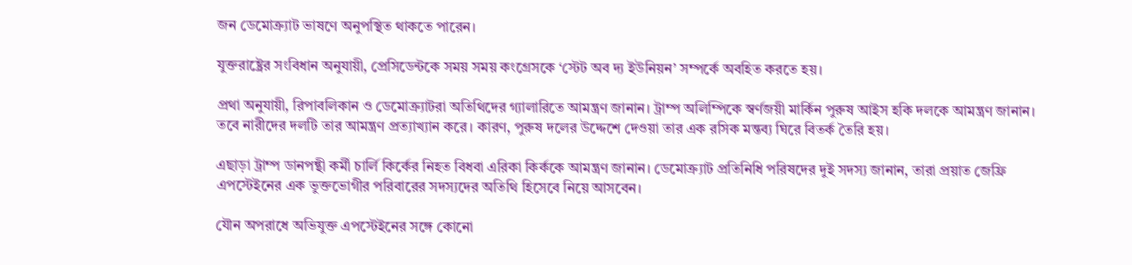জন ডেমোক্র্যাট ভাষণে অনুপস্থিত থাকতে পারেন।

যুক্তরাষ্ট্রের সংবিধান অনুযায়ী, প্রেসিডেন্টকে সময় সময় কংগ্রেসকে ‘স্টেট অব দ্য ইউনিয়ন’ সম্পর্কে অবহিত করতে হয়।

প্রথা অনুযায়ী, রিপাবলিকান ও ডেমোক্র্যাটরা অতিথিদের গ্যালারিতে আমন্ত্রণ জানান। ট্রাম্প অলিম্পিকে স্বর্ণজয়ী মার্কিন পুরুষ আইস হকি দলকে আমন্ত্রণ জানান। তবে নারীদের দলটি তার আমন্ত্রণ প্রত্যাখ্যান করে। কারণ, পুরুষ দলের উদ্দেশে দেওয়া তার এক রসিক মন্তব্য ঘিরে বিতর্ক তৈরি হয়।

এছাড়া ট্রাম্প ডানপন্থী কর্মী চার্লি কির্কের নিহত বিধবা এরিকা কির্ককে আমন্ত্রণ জানান। ডেমোক্র্যাট প্রতিনিধি পরিষদের দুই সদস্য জানান, তারা প্রয়াত জেফ্রি এপস্টেইনের এক ভুক্তভোগীর পরিবারের সদস্যদের অতিথি হিসেবে নিয়ে আসবেন।

যৌন অপরাধে অভিযুক্ত এপস্টেইনের সঙ্গে কোনো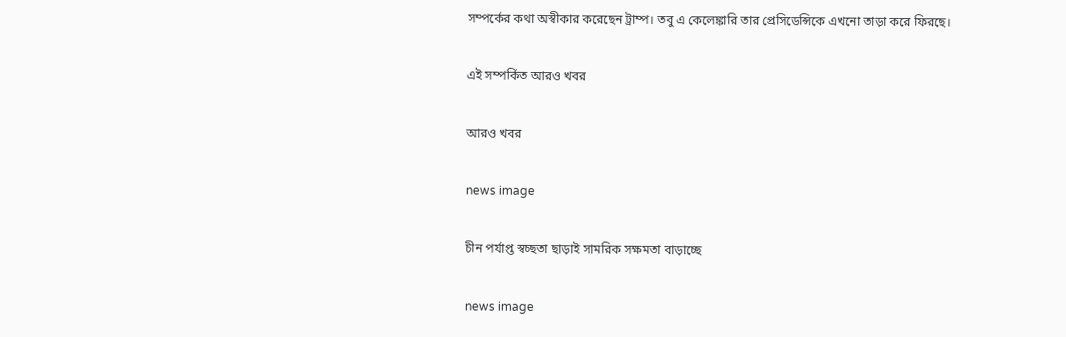সম্পর্কের কথা অস্বীকার করেছেন ট্রাম্প। তবু এ কেলেঙ্কারি তার প্রেসিডেন্সিকে এখনো তাড়া করে ফিরছে।

এই সম্পর্কিত আরও খবর

আরও খবর

news image

চীন পর্যাপ্ত স্বচ্ছতা ছাড়াই সামরিক সক্ষমতা বাড়াচ্ছে

news image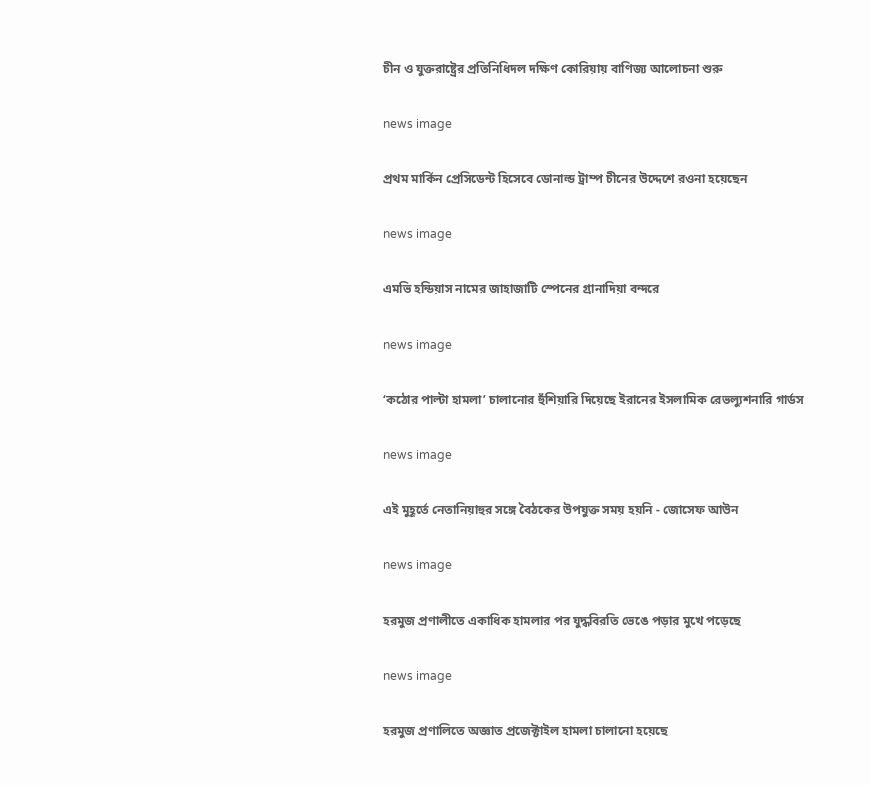চীন ও যুক্তরাষ্ট্রের প্রতিনিধিদল দক্ষিণ কোরিয়ায় বাণিজ্য আলোচনা শুরু

news image

প্রথম মার্কিন প্রেসিডেন্ট হিসেবে ডোনাল্ড ট্রাম্প চীনের উদ্দেশে রওনা হয়েছেন

news image

এমভি হন্ডিয়াস নামের জাহাজাটি স্পেনের গ্রানাদিয়া বন্দরে

news image

‘কঠোর পাল্টা হামলা’ চালানোর হুঁশিয়ারি দিয়েছে ইরানের ইসলামিক রেভল্যুশনারি গার্ডস

news image

এই মুহূর্তে নেতানিয়াহুর সঙ্গে বৈঠকের উপযুক্ত সময় হয়নি - জোসেফ আউন

news image

হরমুজ প্রণালীতে একাধিক হামলার পর যুদ্ধবিরতি ভেঙে পড়ার মুখে পড়েছে

news image

হরমুজ প্রণালিতে অজ্ঞাত প্রজেক্টাইল হামলা চালানো হয়েছে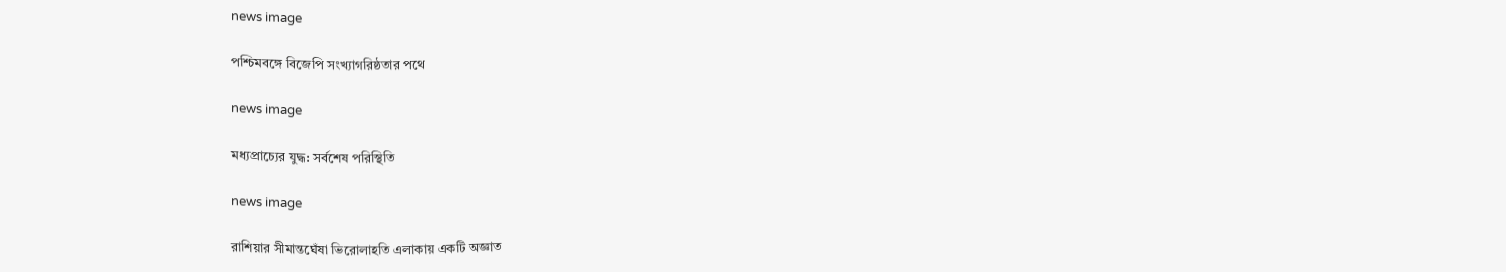news image

পশ্চিমবঙ্গে বিজেপি সংখ্যাগরিষ্ঠতার পথে

news image

মধ্যপ্রাচ্যের যুদ্ধ: সর্বশেষ পরিস্থিতি

news image

রাশিয়ার সীমান্তঘেঁষা ভিরোলাহতি এলাকায় একটি অজ্ঞাত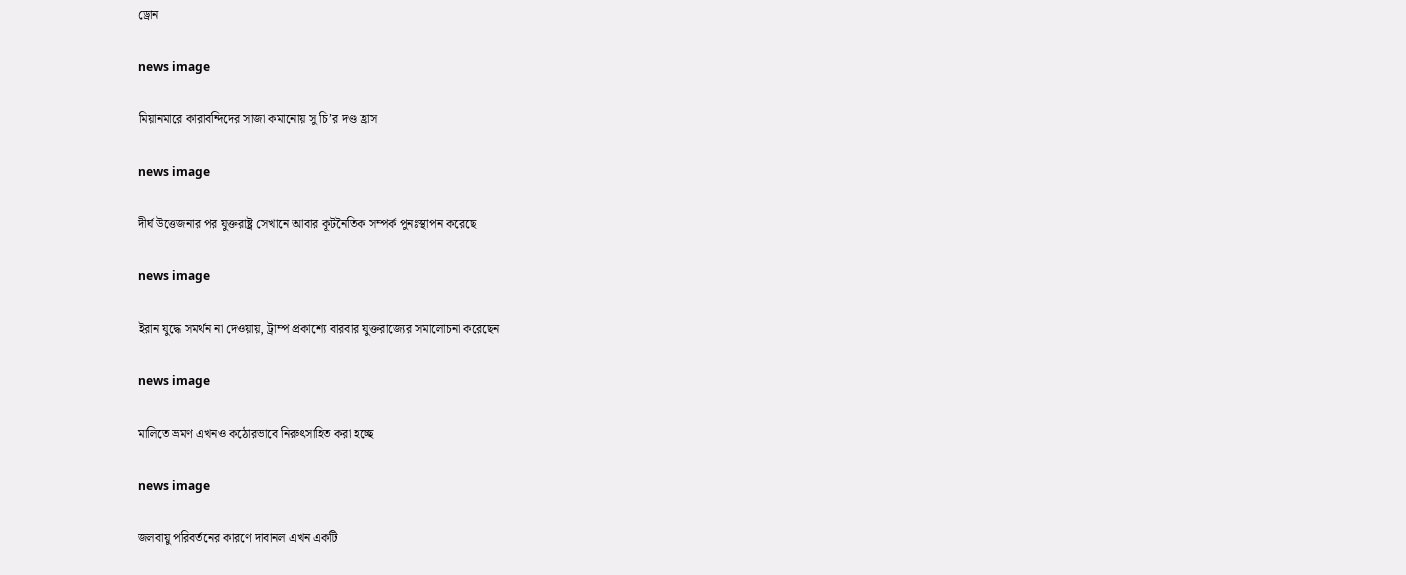ড্রোন

news image

মিয়ানমারে কারাবন্দিদের সাজা কমানোয় সু চি’র দণ্ড হ্রাস

news image

দীর্ঘ উত্তেজনার পর যুক্তরাষ্ট্র সেখানে আবার কূটনৈতিক সম্পর্ক পুনঃস্থাপন করেছে

news image

ইরান যুদ্ধে সমর্থন না দেওয়ায়, ট্রাম্প প্রকাশ্যে বারবার যুক্তরাজ্যের সমালোচনা করেছেন

news image

মালিতে ভ্রমণ এখনও কঠোরভাবে নিরুৎসাহিত করা হচ্ছে

news image

জলবায়ু পরিবর্তনের কারণে দাবানল এখন একটি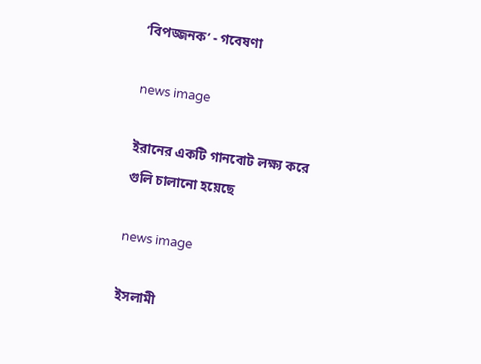‘বিপজ্জনক’ - গবেষণা

news image

ইরানের একটি গানবোট লক্ষ্য করে গুলি চালানো হয়েছে

news image

ইসলামী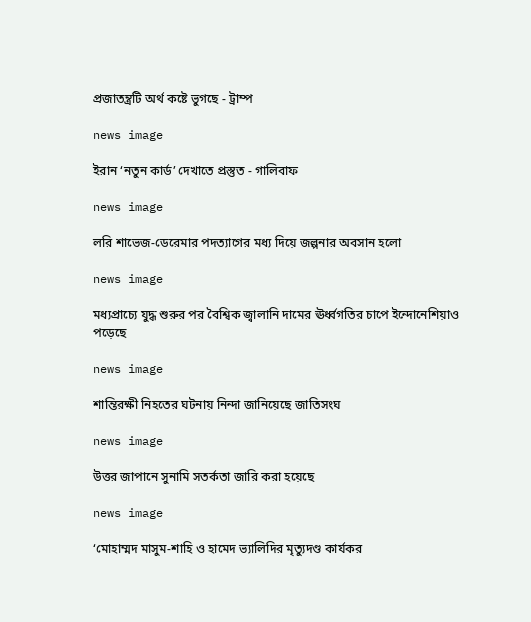প্রজাতন্ত্রটি অর্থ কষ্টে ভুগছে - ট্রাম্প

news image

ইরান ‘নতুন কার্ড’ দেখাতে প্রস্তুত - গালিবাফ

news image

লরি শাভেজ-ডেরেমার পদত্যাগের মধ্য দিয়ে জল্পনার অবসান হলো

news image

মধ্যপ্রাচ্যে যুদ্ধ শুরুর পর বৈশ্বিক জ্বালানি দামের ঊর্ধ্বগতির চাপে ইন্দোনেশিয়াও পড়েছে

news image

শান্তিরক্ষী নিহতের ঘটনায় নিন্দা জানিয়েছে জাতিসংঘ

news image

উত্তর জাপানে সুনামি সতর্কতা জারি করা হয়েছে

news image

‘মোহাম্মদ মাসুম-শাহি ও হামেদ ভ্যালিদির মৃত্যুদণ্ড কার্যকর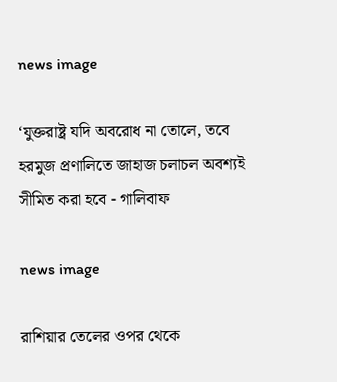news image

‘যুক্তরাষ্ট্র যদি অবরোধ না তোলে, তবে হরমুজ প্রণালিতে জাহাজ চলাচল অবশ্যই সীমিত করা হবে - গালিবাফ

news image

রাশিয়ার তেলের ওপর থেকে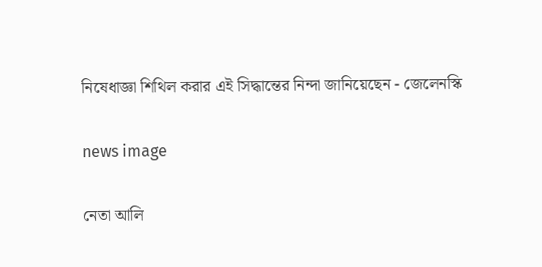নিষেধাজ্ঞা শিথিল করার এই সিদ্ধান্তের নিন্দা জানিয়েছেন - জেলেনস্কি

news image

নেতা আলি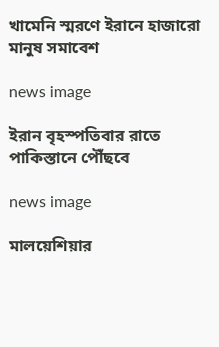খামেনি স্মরণে ইরানে হাজারো মানুষ সমাবেশ

news image

ইরান বৃহস্পতিবার রাতে পাকিস্তানে পৌঁছবে

news image

মালয়েশিয়ার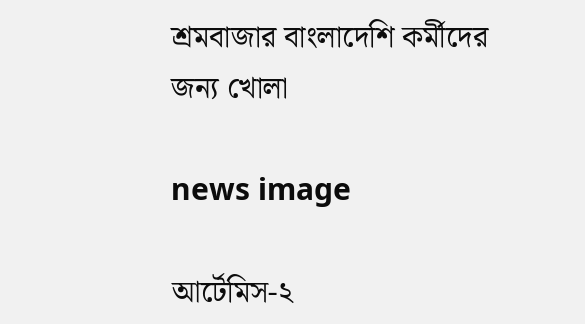শ্রমবাজার বাংলাদেশি কর্মীদের জন্য খোলা

news image

আর্টেমিস-২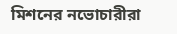মিশনের নভোচারীরা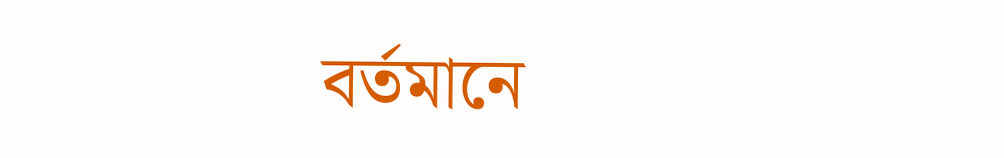বর্তমানে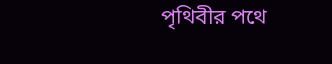পৃথিবীর পথে